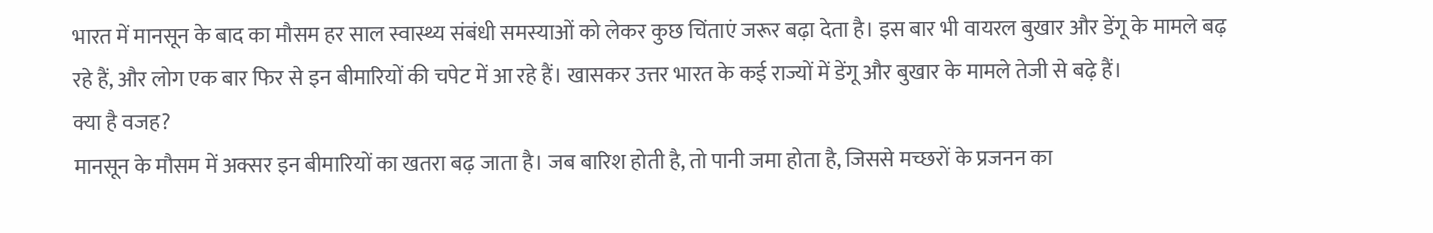भारत में मानसून के बाद का मौसम हर साल स्वास्थ्य संबंधी समस्याओं को लेकर कुछ चिंताएं जरूर बढ़ा देता है। इस बार भी वायरल बुखार और डेंगू के मामले बढ़ रहे हैं, और लोग एक बार फिर से इन बीमारियों की चपेट में आ रहे हैं। खासकर उत्तर भारत के कई राज्यों में डेंगू और बुखार के मामले तेजी से बढ़े हैं।
क्या है वजह?
मानसून के मौसम में अक्सर इन बीमारियों का खतरा बढ़ जाता है। जब बारिश होती है, तो पानी जमा होता है, जिससे मच्छरों के प्रजनन का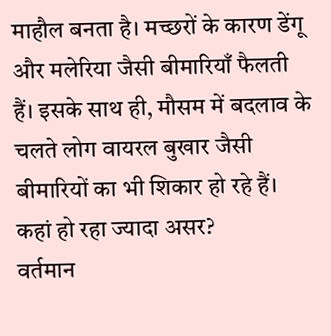माहौल बनता है। मच्छरों के कारण डेंगू और मलेरिया जैसी बीमारियाँ फैलती हैं। इसके साथ ही, मौसम में बदलाव के चलते लोग वायरल बुखार जैसी बीमारियों का भी शिकार हो रहे हैं।
कहां हो रहा ज्यादा असर?
वर्तमान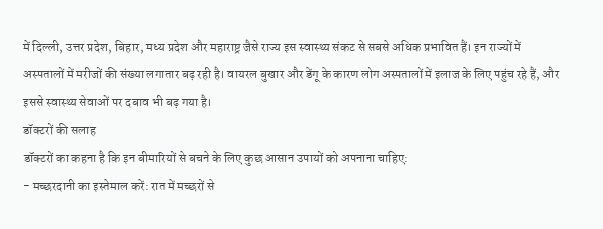में दिल्ली, उत्तर प्रदेश, बिहार, मध्य प्रदेश और महाराष्ट्र जैसे राज्य इस स्वास्थ्य संकट से सबसे अधिक प्रभावित हैं। इन राज्यों में अस्पतालों में मरीजों की संख्या लगातार बढ़ रही है। वायरल बुखार और डेंगू के कारण लोग अस्पतालों में इलाज के लिए पहुंच रहे हैं, और इससे स्वास्थ्य सेवाओं पर दबाव भी बढ़ गया है।
डॉक्टरों की सलाह
डॉक्टरों का कहना है कि इन बीमारियों से बचने के लिए कुछ आसान उपायों को अपनाना चाहिए:
- मच्छरदानी का इस्तेमाल करें: रात में मच्छरों से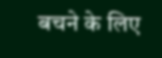बचने के लिए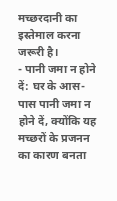मच्छरदानी का इस्तेमाल करना जरूरी है।
- पानी जमा न होने दें: घर के आस-पास पानी जमा न होने दें, क्योंकि यह मच्छरों के प्रजनन का कारण बनता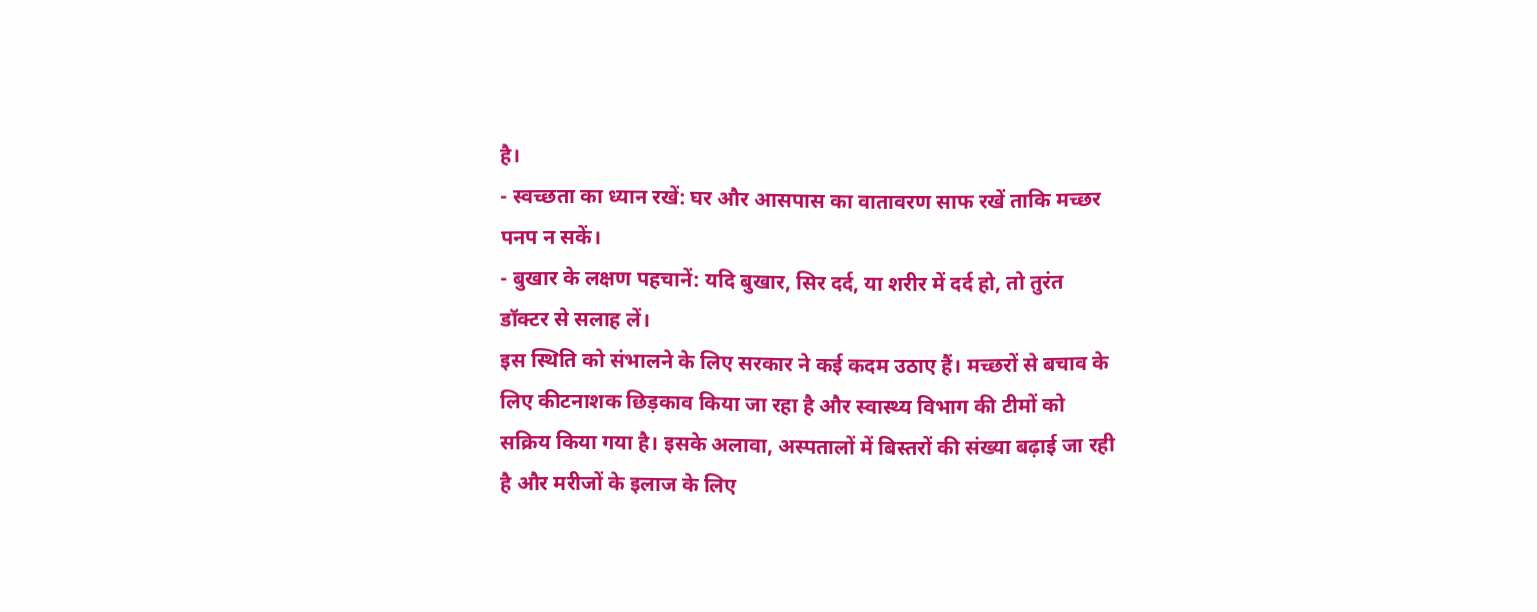है।
- स्वच्छता का ध्यान रखें: घर और आसपास का वातावरण साफ रखें ताकि मच्छर पनप न सकें।
- बुखार के लक्षण पहचानें: यदि बुखार, सिर दर्द, या शरीर में दर्द हो, तो तुरंत डॉक्टर से सलाह लें।
इस स्थिति को संभालने के लिए सरकार ने कई कदम उठाए हैं। मच्छरों से बचाव के लिए कीटनाशक छिड़काव किया जा रहा है और स्वास्थ्य विभाग की टीमों को सक्रिय किया गया है। इसके अलावा, अस्पतालों में बिस्तरों की संख्या बढ़ाई जा रही है और मरीजों के इलाज के लिए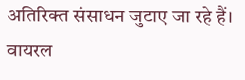अतिरिक्त संसाधन जुटाए जा रहे हैं।
वायरल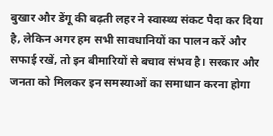बुखार और डेंगू की बढ़ती लहर ने स्वास्थ्य संकट पैदा कर दिया है, लेकिन अगर हम सभी सावधानियों का पालन करें और सफाई रखें, तो इन बीमारियों से बचाव संभव है। सरकार और जनता को मिलकर इन समस्याओं का समाधान करना होगा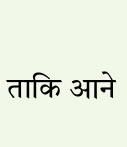ताकि आने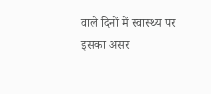वाले दिनों में स्वास्थ्य पर इसका असर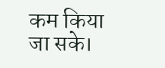कम किया जा सके।